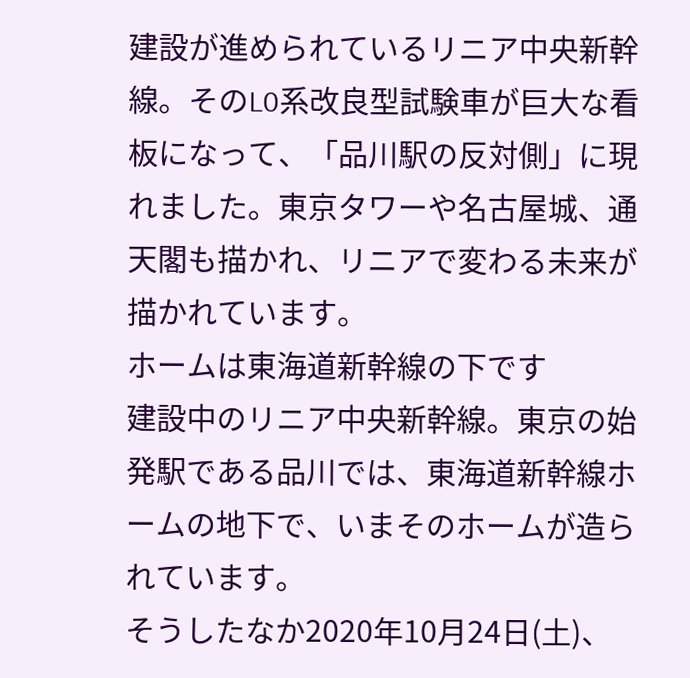建設が進められているリニア中央新幹線。そのL0系改良型試験車が巨大な看板になって、「品川駅の反対側」に現れました。東京タワーや名古屋城、通天閣も描かれ、リニアで変わる未来が描かれています。
ホームは東海道新幹線の下です
建設中のリニア中央新幹線。東京の始発駅である品川では、東海道新幹線ホームの地下で、いまそのホームが造られています。
そうしたなか2020年10月24日(土)、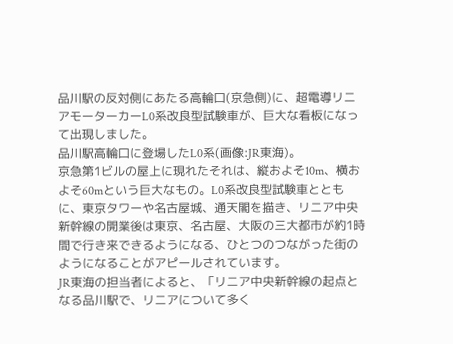品川駅の反対側にあたる高輪口(京急側)に、超電導リニアモーターカーL0系改良型試験車が、巨大な看板になって出現しました。
品川駅高輪口に登場したL0系(画像:JR東海)。
京急第1ビルの屋上に現れたそれは、縦およそ10m、横およそ60mという巨大なもの。L0系改良型試験車とともに、東京タワーや名古屋城、通天閣を描き、リニア中央新幹線の開業後は東京、名古屋、大阪の三大都市が約1時間で行き来できるようになる、ひとつのつながった街のようになることがアピールされています。
JR東海の担当者によると、「リニア中央新幹線の起点となる品川駅で、リニアについて多く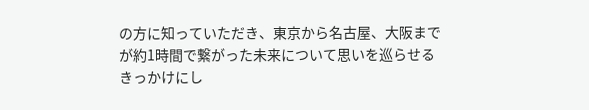の方に知っていただき、東京から名古屋、大阪までが約1時間で繋がった未来について思いを巡らせるきっかけにし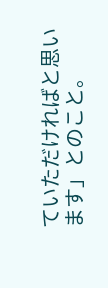ていただければと思います」とのこと。